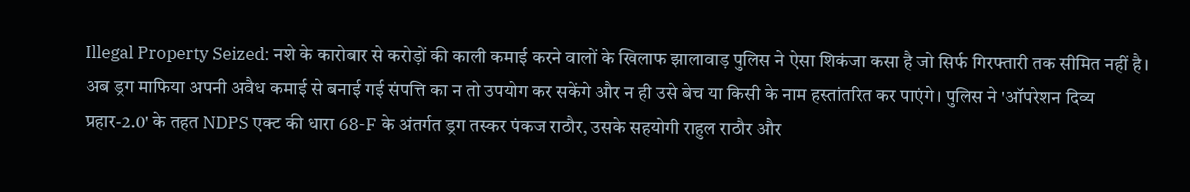Illegal Property Seized: नशे के कारोबार से करोड़ों की काली कमाई करने वालों के खिलाफ झालावाड़ पुलिस ने ऐसा शिकंजा कसा है जो सिर्फ गिरफ्तारी तक सीमित नहीं है। अब ड्रग माफिया अपनी अवैध कमाई से बनाई गई संपत्ति का न तो उपयोग कर सकेंगे और न ही उसे बेच या किसी के नाम हस्तांतरित कर पाएंगे। पुलिस ने 'ऑपरेशन दिव्य प्रहार-2.0' के तहत NDPS एक्ट की धारा 68-F के अंतर्गत ड्रग तस्कर पंकज राठौर, उसके सहयोगी राहुल राठौर और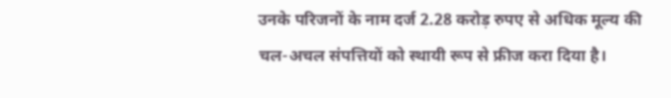उनके परिजनों के नाम दर्ज 2.28 करोड़ रुपए से अधिक मूल्य की चल-अचल संपत्तियों को स्थायी रूप से फ्रीज करा दिया है।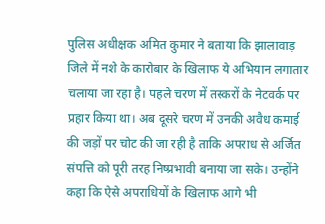पुलिस अधीक्षक अमित कुमार ने बताया कि झालावाड़ जिले में नशे के कारोबार के खिलाफ ये अभियान लगातार चलाया जा रहा है। पहले चरण में तस्करों के नेटवर्क पर प्रहार किया था। अब दूसरे चरण में उनकी अवैध कमाई की जड़ों पर चोट की जा रही है ताकि अपराध से अर्जित संपत्ति को पूरी तरह निष्प्रभावी बनाया जा सके। उन्होंने कहा कि ऐसे अपराधियों के खिलाफ आगे भी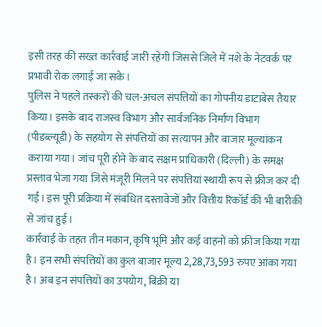इसी तरह की सख्त कार्रवाई जारी रहेगी जिससे जिले में नशे के नेटवर्क पर प्रभावी रोक लगाई जा सके।
पुलिस ने पहले तस्करों की चल-अचल संपत्तियों का गोपनीय डाटाबेस तैयार किया। इसके बाद राजस्व विभाग और सार्वजनिक निर्माण विभाग (पीडब्ल्यूडी) के सहयोग से संपत्तियों का सत्यापन और बाजार मूल्यांकन कराया गया। जांच पूरी होने के बाद सक्षम प्राधिकारी (दिल्ली) के समक्ष प्रस्ताव भेजा गया जिसे मंजूरी मिलने पर संपत्तियां स्थायी रूप से फ्रीज कर दी गईं। इस पूरी प्रक्रिया में संबंधित दस्तावेजों और वित्तीय रिकॉर्ड की भी बारीकी से जांच हुई।
कार्रवाई के तहत तीन मकान, कृषि भूमि और कई वाहनों को फ्रीज किया गया है। इन सभी संपत्तियों का कुल बाजार मूल्य 2,28,73,593 रुपए आंका गया है। अब इन संपत्तियों का उपयोग, बिक्री या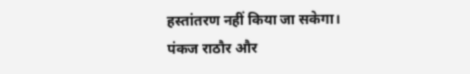हस्तांतरण नहीं किया जा सकेगा।
पंकज राठौर और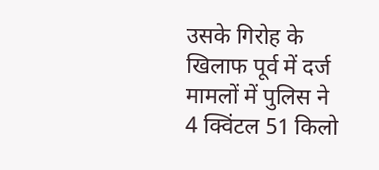उसके गिरोह के खिलाफ पूर्व में दर्ज मामलों में पुलिस ने 4 क्विंटल 51 किलो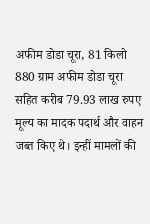अफीम डोडा चूरा, 81 किलो 880 ग्राम अफीम डोडा चूरा सहित करीब 79.93 लाख रुपए मूल्य का मादक पदार्थ और वाहन जब्त किए थे। इन्हीं मामलों की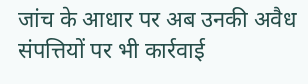जांच के आधार पर अब उनकी अवैध संपत्तियों पर भी कार्रवाई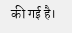की गई है।